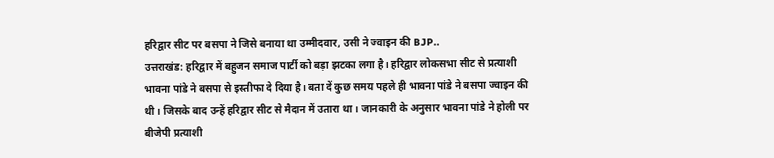हरिद्वार सीट पर बसपा ने जिसे बनाया था उम्मीदवार, उसी ने ज्वाइन की BJP..
उत्तराखंड: हरिद्वार में बहुजन समाज पार्टी को बड़ा झटका लगा है। हरिद्वार लोकसभा सीट से प्रत्याशी भावना पांडे ने बसपा से इस्तीफा दे दिया है। बता दें कुछ समय पहले ही भावना पांडे ने बसपा ज्वाइन की थी। जिसके बाद उन्हें हरिद्वार सीट से मैदान में उतारा था। जानकारी के अनुसार भावना पांडे ने होली पर बीजेपी प्रत्याशी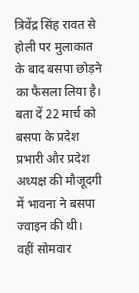त्रिवेंद्र सिंह रावत से होली पर मुलाकात के बाद बसपा छोड़ने का फैसला लिया है। बता दें 22 मार्च को बसपा के प्रदेश प्रभारी और प्रदेश अध्यक्ष की मौजूदगी में भावना ने बसपा ज्वाइन की थी।
वहीं सोमवार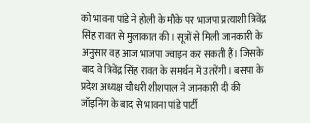को भावना पांडे ने होली के मौके पर भाजपा प्रत्याशी त्रिवेंद्र सिंह रावत से मुलाकात की। सूत्रों से मिली जानकारी के अनुसार वह आज भाजपा ज्वाइन कर सकती हैं। जिसके बाद वे त्रिवेंद्र सिंह रावत के समर्थन में उतरेंगी। बसपा के प्रदेश अध्यक्ष चौधरी शीशपाल ने जानकारी दी की जॉइनिंग के बाद से भावना पांडे पार्टी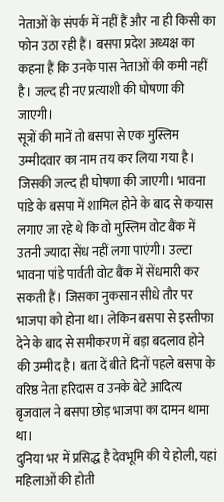नेताओं के संपर्क में नहीं हैं और ना ही किसी का फोन उठा रही हैं। बसपा प्रदेश अध्यक्ष का कहना हैं कि उनके पास नेताओं की कमी नहीं है। जल्द ही नए प्रत्याशी की घोषणा की जाएगी।
सूत्रों की मानें तो बसपा से एक मुस्लिम उम्मीदवार का नाम तय कर लिया गया है। जिसकी जल्द ही घोषणा की जाएगी। भावना पांडे के बसपा में शामिल होने के बाद से कयास लगाए जा रहे थे कि वो मुस्लिम वोट बैंक में उतनी ज्यादा सेंध नहीं लगा पाएंगी। उल्टा भावना पांडे पार्वती वोट बैंक में सेंधमारी कर सकती हैं। जिसका नुकसान सीधे तौर पर भाजपा को होना था। लेकिन बसपा से इस्तीफा देने के बाद से समीकरण में बड़ा बदलाव होने की उम्मीद है। बता दें बीते दिनों पहले बसपा के वरिष्ठ नेता हरिदास व उनके बेटे आदित्य बृजवाल ने बसपा छोड़ भाजपा का दामन थामा था।
दुनिया भर में प्रसिद्ध है देवभूमि की ये होली, यहां महिलाओं की होती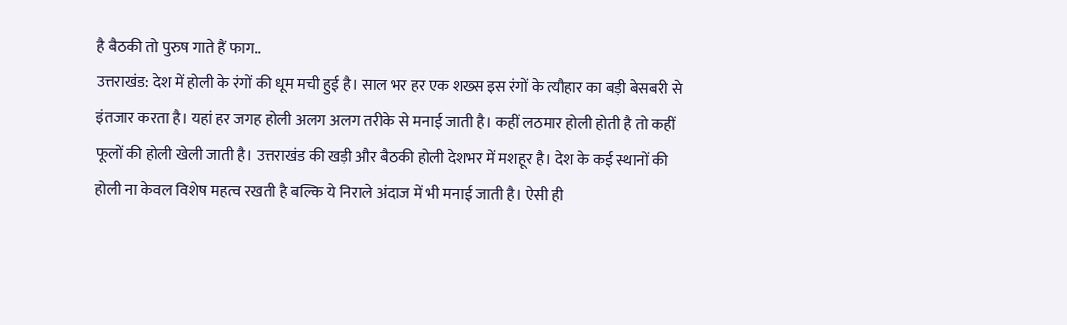है बैठकी तो पुरुष गाते हैं फाग..
उत्तराखंड: देश में होली के रंगों की धूम मची हुई है। साल भर हर एक शख्स इस रंगों के त्यौहार का बड़ी बेसबरी से इंतजार करता है। यहां हर जगह होली अलग अलग तरीके से मनाई जाती है। कहीं लठमार होली होती है तो कहीं फूलों की होली खेली जाती है। उत्तराखंड की खड़ी और बैठकी होली देशभर में मशहूर है। देश के कई स्थानों की होली ना केवल विशेष महत्व रखती है बल्कि ये निराले अंदाज में भी मनाई जाती है। ऐसी ही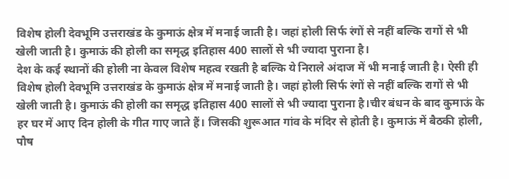विशेष होली देवभूमि उत्तराखंड के कुमाऊं क्षेत्र में मनाई जाती है। जहां होली सिर्फ रंगों से नहीं बल्कि रागों से भी खेली जाती है। कुमाऊं की होली का समृद्ध इतिहास 400 सालों से भी ज्यादा पुराना है।
देश के कई स्थानों की होली ना केवल विशेष महत्व रखती है बल्कि ये निराले अंदाज में भी मनाई जाती है। ऐसी ही विशेष होली देवभूमि उत्तराखंड के कुमाऊं क्षेत्र में मनाई जाती है। जहां होली सिर्फ रंगों से नहीं बल्कि रागों से भी खेली जाती है। कुमाऊं की होली का समृद्ध इतिहास 400 सालों से भी ज्यादा पुराना है।चीर बंधन के बाद कुमाऊं के हर घर में आए दिन होली के गीत गाए जाते हैं। जिसकी शुरूआत गांव के मंदिर से होती है। कुमाऊं में बैठकी होली, पौष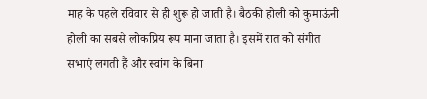माह के पहले रविवार से ही शुरू हो जाती है। बैठकी होली को कुमाऊंनी होली का सबसे लोकप्रिय रूप माना जाता है। इसमें रात को संगीत सभाएं लगती हैं और स्वांग के बिना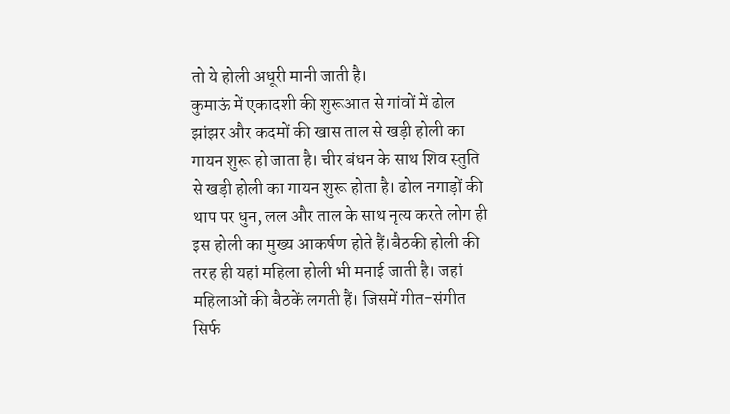तो ये होली अधूरी मानी जाती है।
कुमाऊं में एकादशी की शुरूआत से गांवों में ढोल झांझर और कदमों की खास ताल से खड़ी होली का गायन शुरू हो जाता है। चीर बंधन के साथ शिव स्तुति से खड़ी होली का गायन शुरू होता है। ढोल नगाड़ों की थाप पर धुन, लल और ताल के साथ नृत्य करते लोग ही इस होली का मुख्य आकर्षण होते हैं।बैठकी होली की तरह ही यहां महिला होली भी मनाई जाती है। जहां महिलाओं की बैठकें लगती हैं। जिसमें गीत-संगीत सिर्फ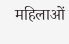महिलाओं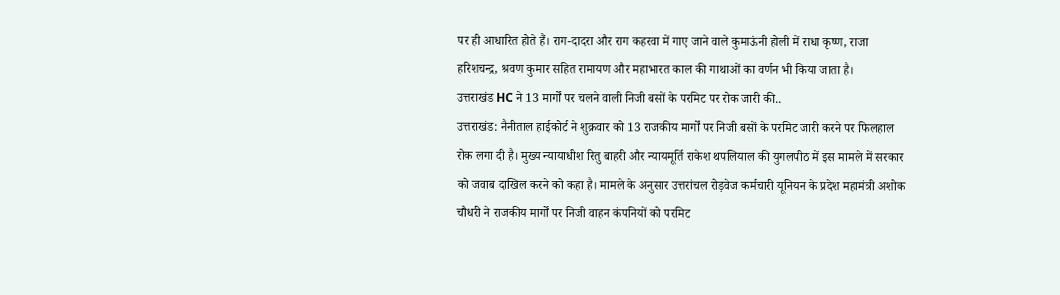पर ही आधारित होते हैं। राग-दादरा और राग कहरवा में गाए जाने वाले कुमाऊंनी होली में राधा कृष्ण, राजा हरिशचन्द्र, श्रवण कुमार सहित रामायण और महाभारत काल की गाथाओं का वर्णन भी किया जाता है।
उत्तराखंड HC ने 13 मार्गों पर चलने वाली निजी बसों के परमिट पर रोक जारी की..
उत्तराखंड: नैनीताल हाईकोर्ट ने शुक्रवार को 13 राजकीय मार्गों पर निजी बसों के परमिट जारी करने पर फिलहाल रोक लगा दी है। मुख्य न्यायाधीश रितु बाहरी और न्यायमूर्ति राकेश थपलियाल की युगलपीठ में इस मामले में सरकार को जवाब दाखिल करने को कहा है। मामले के अनुसार उत्तरांचल रोड़वेज कर्मचारी यूनियन के प्रदेश महामंत्री अशोक चौधरी ने राजकीय मार्गों पर निजी वाहन कंपनियों को परमिट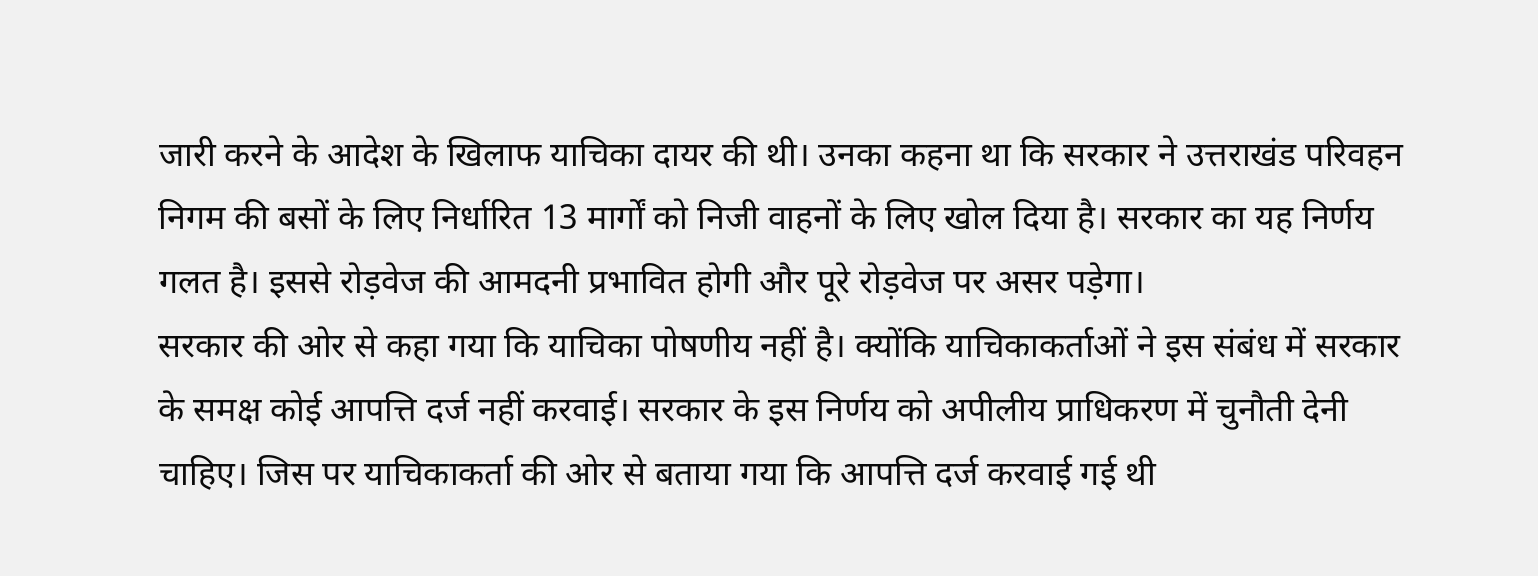जारी करने के आदेश के खिलाफ याचिका दायर की थी। उनका कहना था कि सरकार ने उत्तराखंड परिवहन निगम की बसों के लिए निर्धारित 13 मार्गों को निजी वाहनों के लिए खोल दिया है। सरकार का यह निर्णय गलत है। इससे रोड़वेज की आमदनी प्रभावित होगी और पूरे रोड़वेज पर असर पड़ेगा।
सरकार की ओर से कहा गया कि याचिका पोषणीय नहीं है। क्योंकि याचिकाकर्ताओं ने इस संबंध में सरकार के समक्ष कोई आपत्ति दर्ज नहीं करवाई। सरकार के इस निर्णय को अपीलीय प्राधिकरण में चुनौती देनी चाहिए। जिस पर याचिकाकर्ता की ओर से बताया गया कि आपत्ति दर्ज करवाई गई थी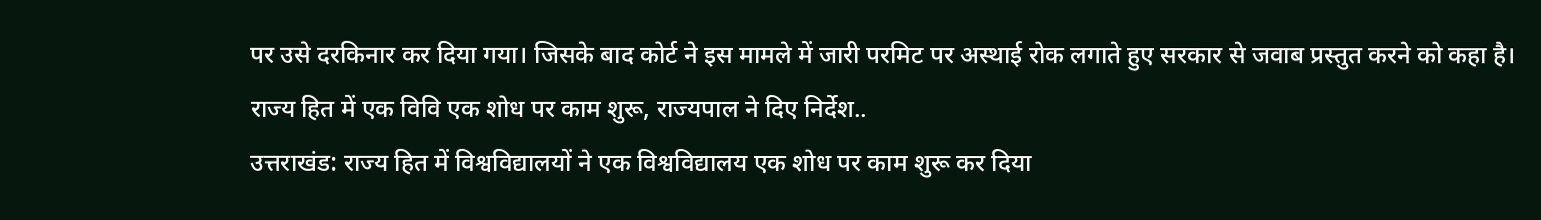पर उसे दरकिनार कर दिया गया। जिसके बाद कोर्ट ने इस मामले में जारी परमिट पर अस्थाई रोक लगाते हुए सरकार से जवाब प्रस्तुत करने को कहा है।
राज्य हित में एक विवि एक शोध पर काम शुरू, राज्यपाल ने दिए निर्देश..
उत्तराखंड: राज्य हित में विश्वविद्यालयों ने एक विश्वविद्यालय एक शोध पर काम शुरू कर दिया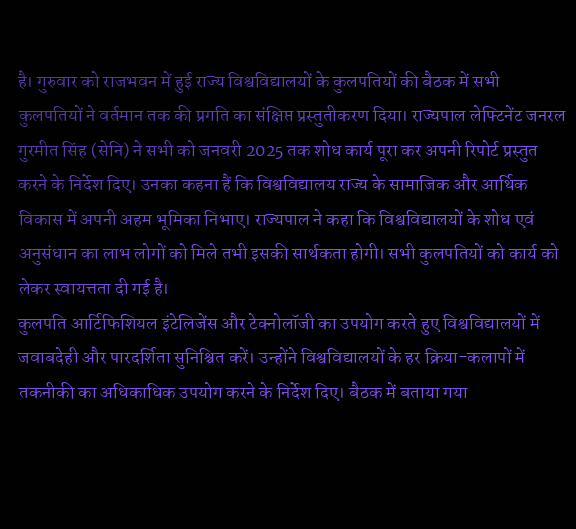है। गुरुवार को राजभवन में हुई राज्य विश्वविद्यालयों के कुलपतियों की बैठक में सभी कुलपतियों ने वर्तमान तक की प्रगति का संक्षिप्त प्रस्तुतीकरण दिया। राज्यपाल लेफ्टिनेंट जनरल गुरमीत सिंह (सेनि) ने सभी को जनवरी 2025 तक शोध कार्य पूरा कर अपनी रिपोर्ट प्रस्तुत करने के निर्देश दिए। उनका कहना हैं कि विश्वविद्यालय राज्य के सामाजिक और आर्थिक विकास में अपनी अहम भूमिका निभाए। राज्यपाल ने कहा कि विश्वविद्यालयों के शोध एवं अनुसंधान का लाभ लोगों को मिले तभी इसकी सार्थकता होगी। सभी कुलपतियों को कार्य को लेकर स्वायत्तता दी गई है।
कुलपति आर्टिफिशियल इंटेलिजेंस और टेक्नोलॉजी का उपयोग करते हुए विश्वविद्यालयों में जवाबदेही और पारदर्शिता सुनिश्चित करें। उन्होंने विश्वविद्यालयों के हर क्रिया-कलापों में तकनीकी का अधिकाधिक उपयोग करने के निर्देश दिए। बैठक में बताया गया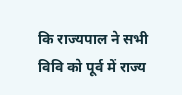कि राज्यपाल ने सभी विवि को पूर्व में राज्य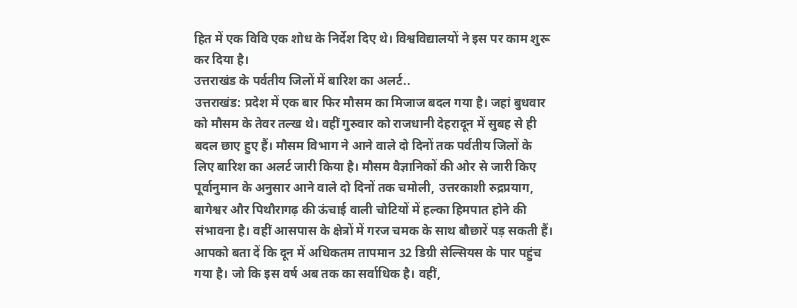हित में एक विवि एक शोध के निर्देश दिए थे। विश्वविद्यालयों ने इस पर काम शुरू कर दिया है।
उत्तराखंड के पर्वतीय जिलों में बारिश का अलर्ट..
उत्तराखंड: प्रदेश में एक बार फिर मौसम का मिजाज बदल गया है। जहां बुधवार को मौसम के तेवर तल्ख थे। वहीं गुरुवार को राजधानी देहरादून में सुबह से ही बदल छाए हुए हैं। मौसम विभाग ने आने वाले दो दिनों तक पर्वतीय जिलों के लिए बारिश का अलर्ट जारी किया है। मौसम वैज्ञानिकों की ओर से जारी किए पूर्वानुमान के अनुसार आने वाले दो दिनों तक चमोली, उत्तरकाशी रुद्रप्रयाग, बागेश्वर और पिथौरागढ़ की ऊंचाई वाली चोटियों में हल्का हिमपात होने की संभावना है। वहीं आसपास के क्षेत्रों में गरज चमक के साथ बौछारें पड़ सकती हैं। आपको बता दें कि दून में अधिकतम तापमान 32 डिग्री सेल्सियस के पार पहुंच गया है। जो कि इस वर्ष अब तक का सर्वाधिक है। वहीं,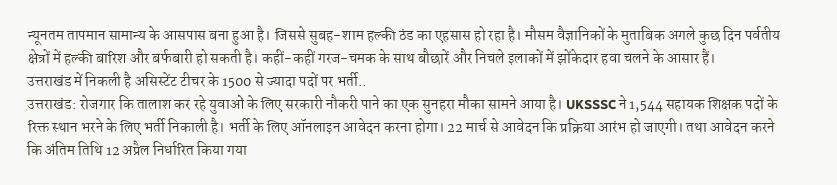न्यूनतम तापमान सामान्य के आसपास बना हुआ है। जिससे सुबह-शाम हल्की ठंड का एहसास हो रहा है। मौसम वैज्ञानिकों के मुताबिक अगले कुछ दिन पर्वतीय क्षेत्रों में हल्की बारिश और बर्फबारी हो सकती है। कहीं-कहीं गरज-चमक के साथ बौछारें और निचले इलाकों में झोंकेदार हवा चलने के आसार हैं।
उत्तराखंड में निकली है असिस्टेंट टीचर के 1500 से ज्यादा पदों पर भर्ती..
उत्तराखंड: रोजगार कि तालाश कर रहे युवाओं के लिए सरकारी नौकरी पाने का एक सुनहरा मौका सामने आया है। UKSSSC ने 1,544 सहायक शिक्षक पदों के रिक्त स्थान भरने के लिए भर्ती निकाली है। भर्ती के लिए ऑनलाइन आवेदन करना होगा। 22 मार्च से आवेदन कि प्रक्रिया आरंभ हो जाएगी। तथा आवेदन करने कि अंतिम तिथि 12 अप्रैल निर्धारित किया गया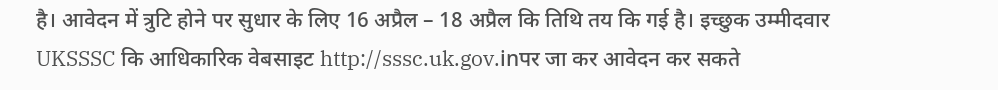है। आवेदन में त्रुटि होने पर सुधार के लिए 16 अप्रैल – 18 अप्रैल कि तिथि तय कि गई है। इच्छुक उम्मीदवार UKSSSC कि आधिकारिक वेबसाइट http://sssc.uk.gov.inपर जा कर आवेदन कर सकते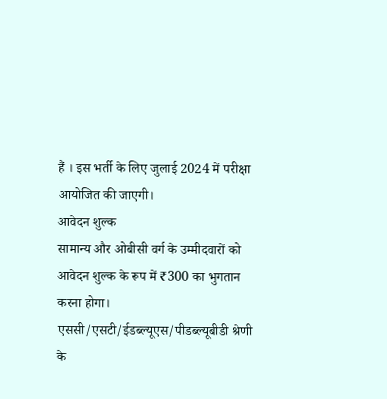हैं । इस भर्ती के लिए जुलाई 2024 में परीक्षा आयोजित की जाएगी।
आवेदन शुल्क
सामान्य और ओबीसी वर्ग के उम्मीदवारों को आवेदन शुल्क के रूप में ₹300 का भुगतान करना होगा। एससी/एसटी/ईडब्ल्यूएस/पीडब्ल्यूबीडी श्रेणी के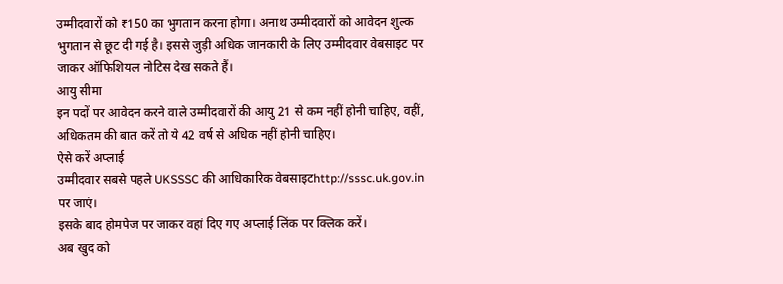उम्मीदवारों को ₹150 का भुगतान करना होगा। अनाथ उम्मीदवारों को आवेदन शुल्क भुगतान से छूट दी गई है। इससे जुड़ी अधिक जानकारी के लिए उम्मीदवार वेबसाइट पर जाकर ऑफिशियल नोटिस देख सकते हैं।
आयु सीमा
इन पदों पर आवेदन करने वाले उम्मीदवारों की आयु 21 से कम नहीं होनी चाहिए, वहीं, अधिकतम की बात करें तो ये 42 वर्ष से अधिक नहीं होनी चाहिए।
ऐसे करें अप्लाई
उम्मीदवार सबसे पहले UKSSSC की आधिकारिक वेबसाइटhttp://sssc.uk.gov.in पर जाएं।
इसके बाद होमपेज पर जाकर वहां दिए गए अप्लाई लिंक पर क्लिक करें।
अब खुद को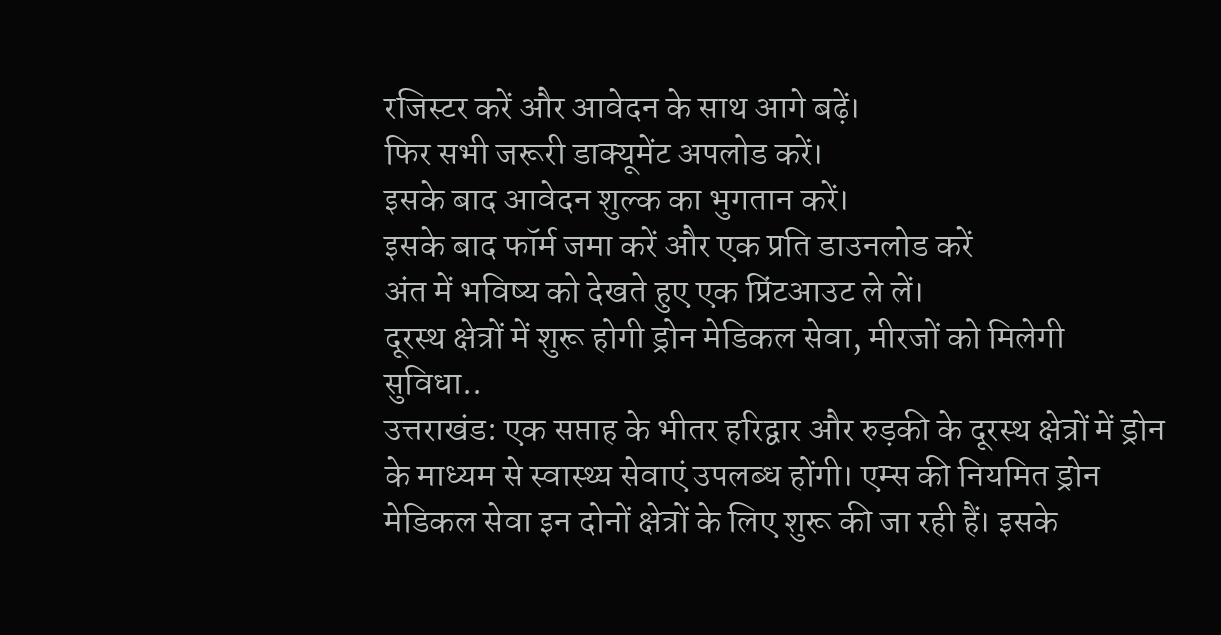रजिस्टर करें और आवेदन के साथ आगे बढ़ें।
फिर सभी जरूरी डाक्यूमेंट अपलोड करें।
इसके बाद आवेदन शुल्क का भुगतान करें।
इसके बाद फॉर्म जमा करें और एक प्रति डाउनलोड करें
अंत में भविष्य को देखते हुए एक प्रिंटआउट ले लें।
दूरस्थ क्षेत्रों में शुरू होगी ड्रोन मेडिकल सेवा, मीरजों को मिलेगी सुविधा..
उत्तराखंड: एक सप्ताह के भीतर हरिद्वार और रुड़की के दूरस्थ क्षेत्रों में ड्रोन के माध्यम से स्वास्थ्य सेवाएं उपलब्ध होंगी। एम्स की नियमित ड्रोन मेडिकल सेवा इन दोनों क्षेत्रों के लिए शुरू की जा रही हैं। इसके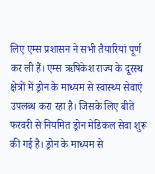लिए एम्स प्रशासन ने सभी तैयारियां पूर्ण कर ली हैं। एम्स ऋषिकेश राज्य के दूरस्थ क्षेत्रों में ड्रोन के माध्यम से स्वास्थ्य सेवाएं उपलब्ध करा रहा है। जिसके लिए बीते फरवरी से नियमित ड्रोन मेडिकल सेवा शुरू की गई है। ड्रोन के माध्यम से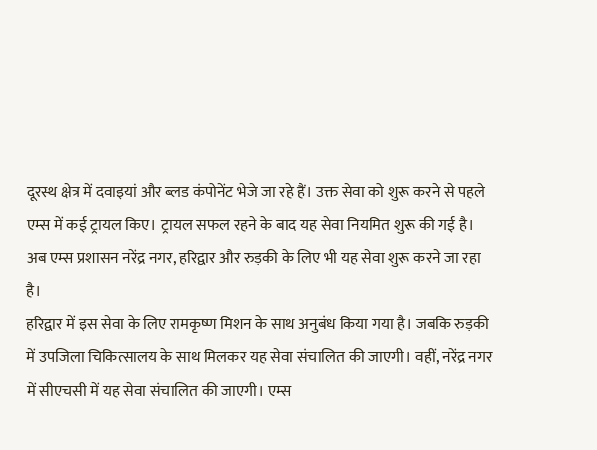दूरस्थ क्षेत्र में दवाइयां और ब्लड कंपोनेंट भेजे जा रहे हैं। उक्त सेवा को शुरू करने से पहले एम्स में कई ट्रायल किए। ट्रायल सफल रहने के बाद यह सेवा नियमित शुरू की गई है। अब एम्स प्रशासन नरेंद्र नगर, हरिद्वार और रुड़की के लिए भी यह सेवा शुरू करने जा रहा है।
हरिद्वार में इस सेवा के लिए रामकृष्ण मिशन के साथ अनुबंध किया गया है। जबकि रुड़की में उपजिला चिकित्सालय के साथ मिलकर यह सेवा संचालित की जाएगी। वहीं, नरेंद्र नगर में सीएचसी में यह सेवा संचालित की जाएगी। एम्स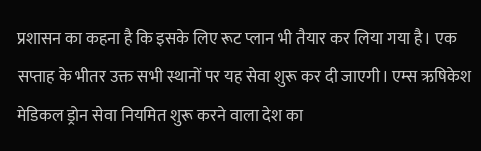प्रशासन का कहना है कि इसके लिए रूट प्लान भी तैयार कर लिया गया है। एक सप्ताह के भीतर उक्त सभी स्थानों पर यह सेवा शुरू कर दी जाएगी। एम्स ऋषिकेश मेडिकल ड्रोन सेवा नियमित शुरू करने वाला देश का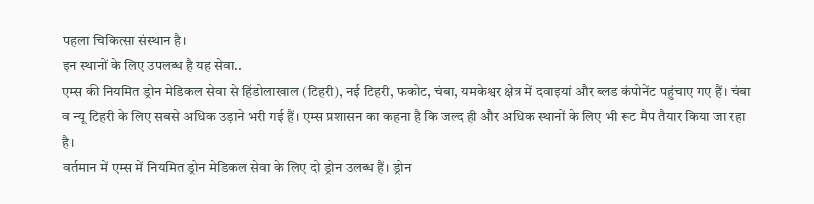पहला चिकित्सा संस्थान है।
इन स्थानों के लिए उपलब्ध है यह सेवा..
एम्स की नियमित ड्रोन मेडिकल सेवा से हिंडोलाखाल (टिहरी), नई टिहरी, फकोट, चंबा, यमकेश्वर क्षेत्र में दवाइयां और ब्लड कंपोनेंट पहुंचाए गए हैं। चंबा व न्यू टिहरी के लिए सबसे अधिक उड़ाने भरी गई हैं। एम्स प्रशासन का कहना है कि जल्द ही और अधिक स्थानों के लिए भी रूट मैप तैयार किया जा रहा है।
वर्तमान में एम्स में नियमित ड्रोन मेडिकल सेवा के लिए दो ड्रोन उलब्ध हैं। ड्रोन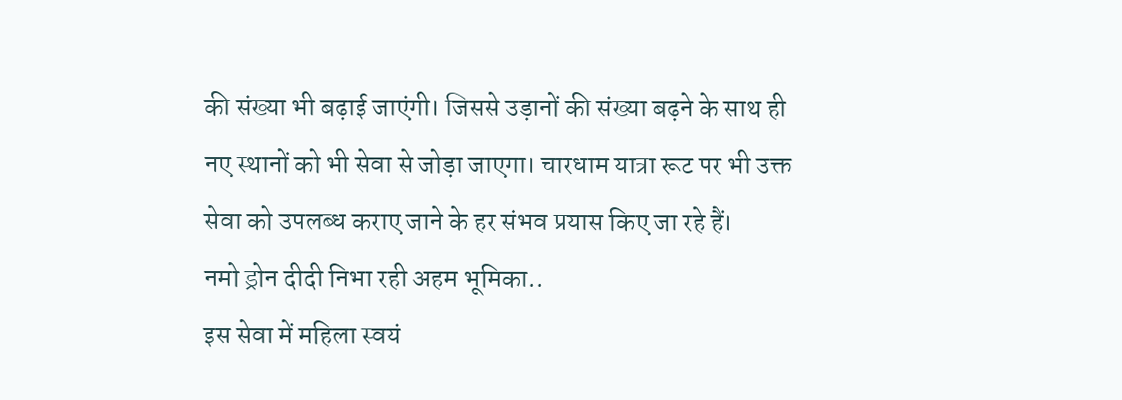की संख्या भी बढ़ाई जाएंगी। जिससे उड़ानों की संख्या बढ़ने के साथ ही नए स्थानों को भी सेवा से जोड़ा जाएगा। चारधाम यात्रा रूट पर भी उक्त सेवा को उपलब्ध कराए जाने के हर संभव प्रयास किए जा रहे हैं।
नमो ड्रोन दीदी निभा रही अहम भूमिका..
इस सेवा में महिला स्वयं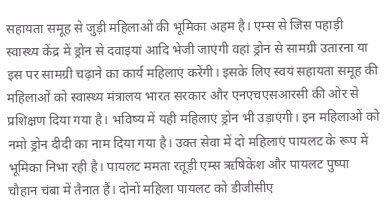सहायता समूह से जुड़ी महिलाओं की भूमिका अहम है। एम्स से जिस पहाड़ी स्वास्थ्य केंद्र में ड्रोन से दवाइयां आदि भेजी जाएंगी वहां ड्रोन से सामग्री उतारना या इस पर सामग्री चढ़ाने का कार्य महिलाएं करेंगी। इसके लिए स्वयं सहायता समूह की महिलाओं को स्वास्थ्य मंत्रालय भारत सरकार और एनएचएसआरसी की ओर से प्रशिक्षण दिया गया है। भविष्य में यही महिलाएं ड्रोन भी उड़ाएंगी। इन महिलाओं को नमो ड्रोन दीदी का नाम दिया गया है। उक्त सेवा में दो महिलाएं पायलट के रूप में भूमिका निभा रही है। पायलट ममता रतूड़ी एम्स ऋषिकेश और पायलट पुष्पा चौहान चंबा में तैनात हैं। दोनों महिला पायलट को डीजीसीए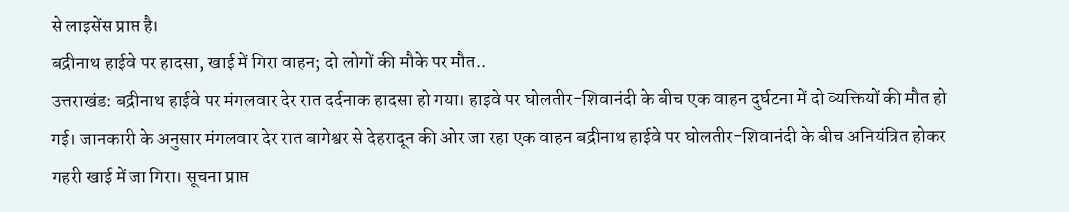से लाइसेंस प्राप्त है।
बद्रीनाथ हाईवे पर हादसा, खाई में गिरा वाहन; दो लोगों की मौके पर मौत..
उत्तराखंड: बद्रीनाथ हाईवे पर मंगलवार देर रात दर्दनाक हादसा हो गया। हाइवे पर घोलतीर-शिवानंदी के बीच एक वाहन दुर्घटना में दो व्यक्तियों की मौत हो गई। जानकारी के अनुसार मंगलवार देर रात बागेश्वर से देहरादून की ओर जा रहा एक वाहन बद्रीनाथ हाईवे पर घोलतीर-शिवानंदी के बीच अनियंत्रित होकर गहरी खाई में जा गिरा। सूचना प्राप्त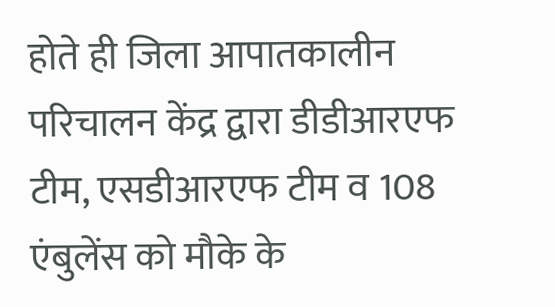होते ही जिला आपातकालीन परिचालन केंद्र द्वारा डीडीआरएफ टीम, एसडीआरएफ टीम व 108 एंबुलेंस को मौके के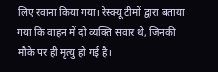लिए रवाना किया गया। रेस्क्यू टीमों द्वारा बताया गया कि वाहन में दो व्यक्ति सवार थे, जिनकी मौके पर ही मृत्यु हो गई है।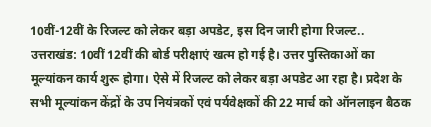10वीं-12वीं के रिजल्ट को लेकर बड़ा अपडेट, इस दिन जारी होगा रिजल्ट..
उत्तराखंड: 10वीं 12वीं की बोर्ड परीक्षाएं खत्म हो गई है। उत्तर पुस्तिकाओं का मूल्यांकन कार्य शुरू होगा। ऐसे में रिजल्ट को लेकर बड़ा अपडेट आ रहा है। प्रदेश के सभी मूल्यांकन केंद्रों के उप नियंत्रकों एवं पर्यवेक्षकों की 22 मार्च को ऑनलाइन बैठक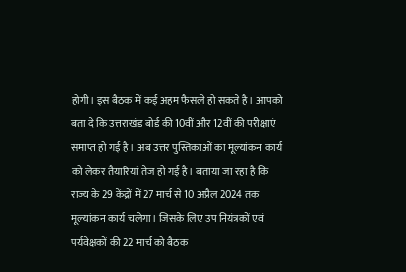होगी। इस बैठक में कई अहम फैसले हो सकते है। आपको बता दे कि उत्तराखंड बोर्ड की 10वीं और 12वीं की परीक्षाएं समाप्त हो गई है। अब उत्तर पुस्तिकाओं का मूल्यांकन कार्य को लेकर तैयारियां तेज हो गई है। बताया जा रहा है कि राज्य के 29 केंद्रों में 27 मार्च से 10 अप्रैल 2024 तक मूल्यांकन कार्य चलेगा। जिसके लिए उप नियंत्रकों एवं पर्यवेक्षकों की 22 मार्च को बैठक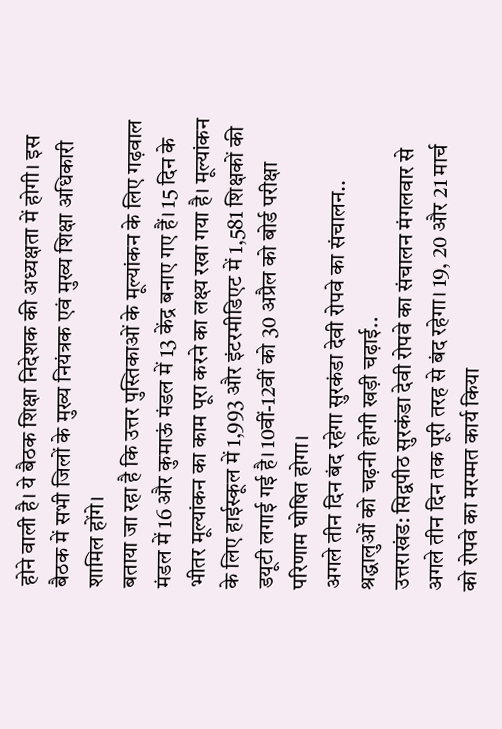होने वाली है। ये बैठक शिक्षा निदेशक की अध्यक्षता में होगी। इस बैठक में सभी जिलों के मुख्य नियंत्रक एवं मुख्य शिक्षा अधिकारी शामिल होंगे।
बताया जा रहा है कि उत्तर पुस्तिकाओं के मूल्यांकन के लिए गढ़वाल मंडल में 16 और कुमाऊं मंडल में 13 केंद्र बनाए गए हैं। 15 दिन के भीतर मूल्यांकन का काम पूरा करने का लक्ष्य रखा गया है। मूल्यांकन के लिए हाईस्कूल में 1,993 और इंटरमीडिएट में 1,581 शिक्षकों की डयूटी लगाई गई है। 10वीं-12वीं को 30 अप्रैल को बोर्ड परीक्षा परिणाम घोषित होगा।
अगले तीन दिन बंद रहेगा सुरकंडा देवी रोपवे का संचालन..
श्रद्धालुओं को चढ़नी होगी खड़ी चढ़ाई..
उत्तराखंड: सिद्वपीठ सुरकंडा देवी रोपवे का संचालन मंगलवार से अगले तीन दिन तक पूरी तरह से बंद रहेगा। 19, 20 और 21 मार्च को रोपवे का मरम्मत कार्य किया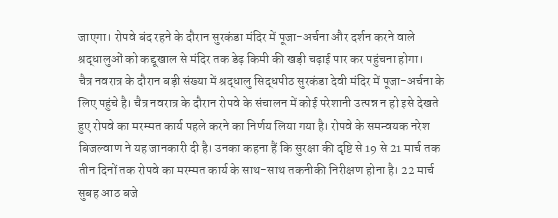जाएगा। रोपवे बंद रहने के दौरान सुरकंडा मंदिर में पूजा-अर्चना और दर्शन करने वाले श्रद्धालुओं को कद्दूखाल से मंदिर तक डेढ़ किमी की खड़ी चढ़ाई पार कर पहुंचना होगा।
चैत्र नवरात्र के दौरान बड़ी संख्या में श्रद्धालु सिद्धपीठ सुरकंडा देवी मंदिर में पूजा-अर्चना के लिए पहुंचे है। चैत्र नवरात्र के दौरान रोपवे के संचालन में कोई परेशानी उत्पन्न न हो इसे देखते हुए रोपवे का मरम्मत कार्य पहले करने का निर्णय लिया गया है। रोपवे के समन्वयक नरेश बिजल्वाण ने यह जानकारी दी है। उनका कहना हैं कि सुरक्षा की दृष्टि से 19 से 21 मार्च तक तीन दिनों तक रोपवे का मरम्मत कार्य के साथ-साथ तकनीकी निरीक्षण होना है। 22 मार्च सुबह आठ बजे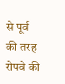से पूर्व की तरह रोपवे की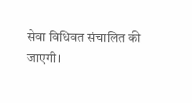सेवा विधिवत संचालित की जाएगी।